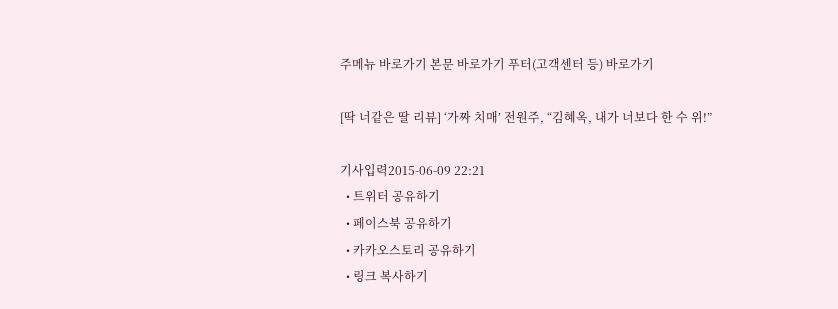주메뉴 바로가기 본문 바로가기 푸터(고객센터 등) 바로가기

[딱 너같은 딸 리뷰] ‘가짜 치매’ 전원주, “김혜옥, 내가 너보다 한 수 위!”

기사입력2015-06-09 22:21
  • 트위터 공유하기
  • 페이스북 공유하기
  • 카카오스토리 공유하기
  • 링크 복사하기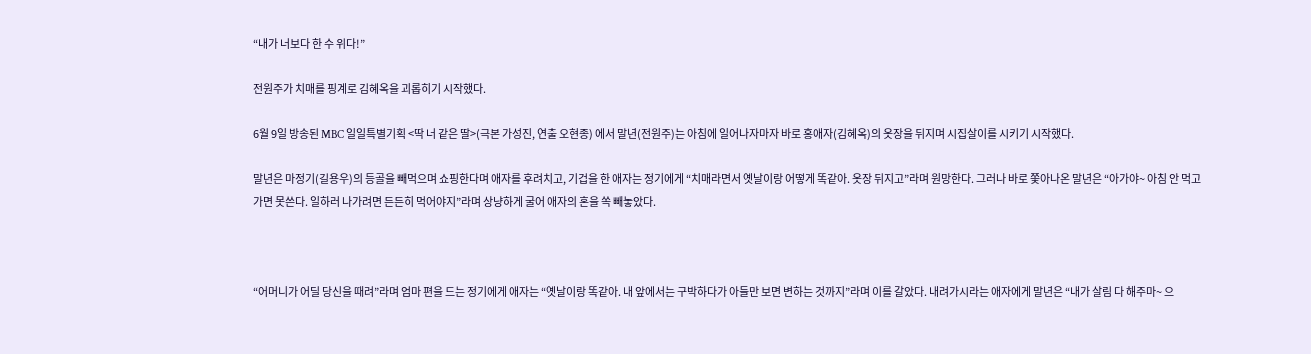“내가 너보다 한 수 위다!”

전원주가 치매를 핑계로 김혜옥을 괴롭히기 시작했다.

6월 9일 방송된 MBC 일일특별기획 <딱 너 같은 딸>(극본 가성진, 연출 오현종) 에서 말년(전원주)는 아침에 일어나자마자 바로 홍애자(김혜옥)의 옷장을 뒤지며 시집살이를 시키기 시작했다.

말년은 마정기(길용우)의 등골을 빼먹으며 쇼핑한다며 애자를 후려치고, 기겁을 한 애자는 정기에게 “치매라면서 옛날이랑 어떻게 똑같아. 옷장 뒤지고”라며 원망한다. 그러나 바로 쫓아나온 말년은 “아가야~ 아침 안 먹고 가면 못쓴다. 일하러 나가려면 든든히 먹어야지”라며 상냥하게 굴어 애자의 혼을 쏙 빼놓았다.



“어머니가 어딜 당신을 때려”라며 엄마 편을 드는 정기에게 애자는 “옛날이랑 똑같아. 내 앞에서는 구박하다가 아들만 보면 변하는 것까지”라며 이를 갈았다. 내려가시라는 애자에게 말년은 “내가 살림 다 해주마~ 으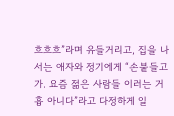흐흐흐”라며 유들거리고, 집을 나서는 애자와 정기에게 “손붙들고 가. 요즘 젊은 사람들 이러는 거 흉 아니다”라고 다정하게 일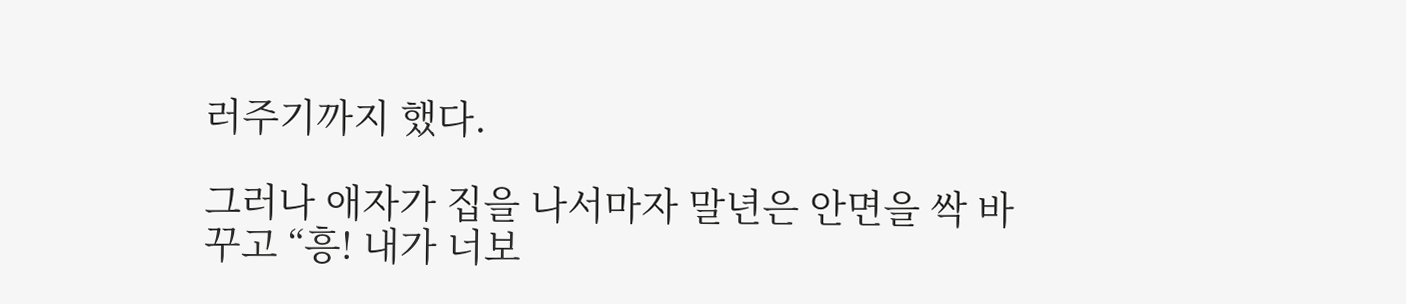러주기까지 했다.

그러나 애자가 집을 나서마자 말년은 안면을 싹 바꾸고 “흥! 내가 너보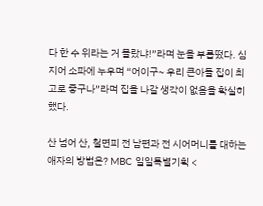다 한 수 위라는 거 몰랐냐!”라며 눈을 부릅떴다. 심지어 소파에 누우며 “어이구~ 우리 큰아들 집이 최고로 좋구나”라며 집을 나갈 생각이 없음을 확실히 했다.

산 넘어 산, 철면피 전 남편과 전 시어머니를 대하는 애자의 방법은? MBC 일일특별기획 <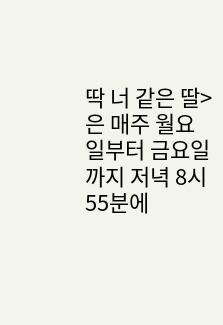딱 너 같은 딸>은 매주 월요일부터 금요일까지 저녁 8시 55분에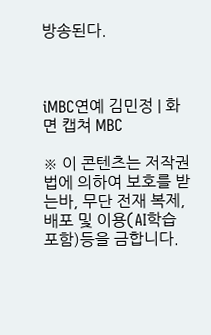방송된다.



iMBC연예 김민정 | 화면 캡쳐 MBC

※ 이 콘텐츠는 저작권법에 의하여 보호를 받는바, 무단 전재 복제, 배포 및 이용(AI학습 포함)등을 금합니다.